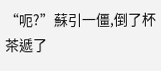“呃?”蘇引一僵,倒了杯茶遞了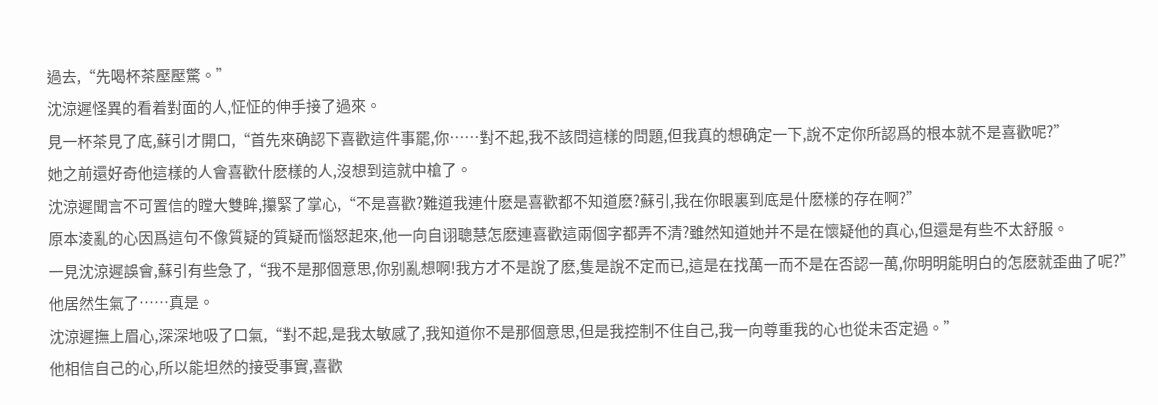過去,“先喝杯茶壓壓驚。”
沈涼遲怪異的看着對面的人,怔怔的伸手接了過來。
見一杯茶見了底,蘇引才開口,“首先來确認下喜歡這件事罷,你……對不起,我不該問這樣的問題,但我真的想确定一下,說不定你所認爲的根本就不是喜歡呢?”
她之前還好奇他這樣的人會喜歡什麽樣的人,沒想到這就中槍了。
沈涼遲聞言不可置信的瞠大雙眸,攥緊了掌心,“不是喜歡?難道我連什麽是喜歡都不知道麽?蘇引,我在你眼裏到底是什麽樣的存在啊?”
原本淩亂的心因爲這句不像質疑的質疑而惱怒起來,他一向自诩聰慧怎麽連喜歡這兩個字都弄不清?雖然知道她并不是在懷疑他的真心,但還是有些不太舒服。
一見沈涼遲誤會,蘇引有些急了,“我不是那個意思,你别亂想啊!我方才不是說了麽,隻是說不定而已,這是在找萬一而不是在否認一萬,你明明能明白的怎麽就歪曲了呢?”
他居然生氣了……真是。
沈涼遲撫上眉心,深深地吸了口氣,“對不起,是我太敏感了,我知道你不是那個意思,但是我控制不住自己,我一向尊重我的心也從未否定過。”
他相信自己的心,所以能坦然的接受事實,喜歡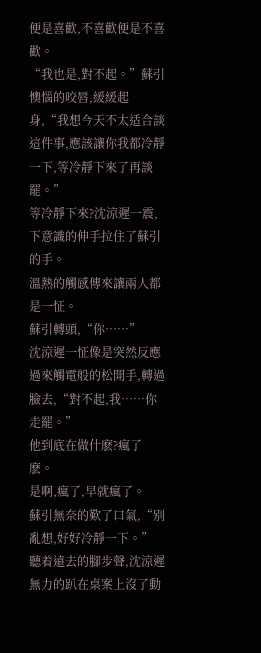便是喜歡,不喜歡便是不喜歡。
“我也是,對不起。”蘇引懊惱的咬唇,緩緩起身,“我想今天不太适合談這件事,應該讓你我都冷靜一下,等冷靜下來了再談罷。”
等冷靜下來?沈涼遲一震,下意識的伸手拉住了蘇引的手。
溫熱的觸感傳來讓兩人都是一怔。
蘇引轉頭,“你……”
沈涼遲一怔像是突然反應過來觸電般的松開手,轉過臉去,“對不起,我……你走罷。”
他到底在做什麽?瘋了麽。
是啊,瘋了,早就瘋了。
蘇引無奈的歎了口氣,“别亂想,好好冷靜一下。”
聽着遠去的腳步聲,沈涼遲無力的趴在桌案上沒了動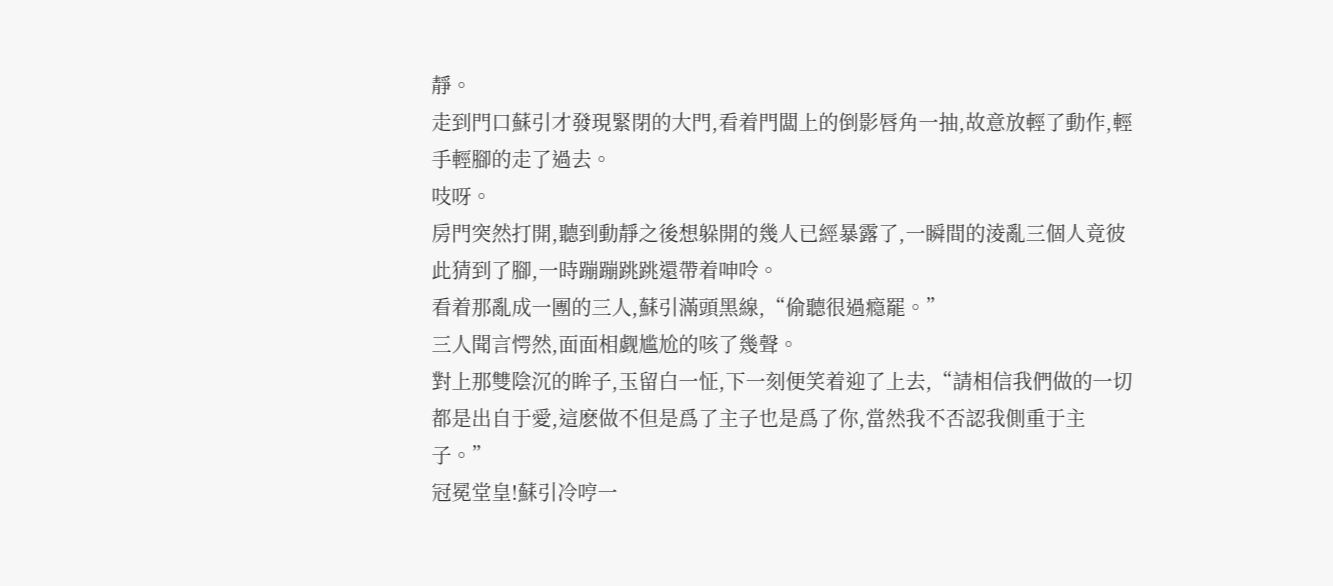靜。
走到門口蘇引才發現緊閉的大門,看着門闆上的倒影唇角一抽,故意放輕了動作,輕手輕腳的走了過去。
吱呀。
房門突然打開,聽到動靜之後想躲開的幾人已經暴露了,一瞬間的淩亂三個人竟彼此猜到了腳,一時蹦蹦跳跳還帶着呻呤。
看着那亂成一團的三人,蘇引滿頭黑線,“偷聽很過瘾罷。”
三人聞言愕然,面面相觑尴尬的咳了幾聲。
對上那雙陰沉的眸子,玉留白一怔,下一刻便笑着迎了上去,“請相信我們做的一切都是出自于愛,這麽做不但是爲了主子也是爲了你,當然我不否認我側重于主子。”
冠冕堂皇!蘇引冷哼一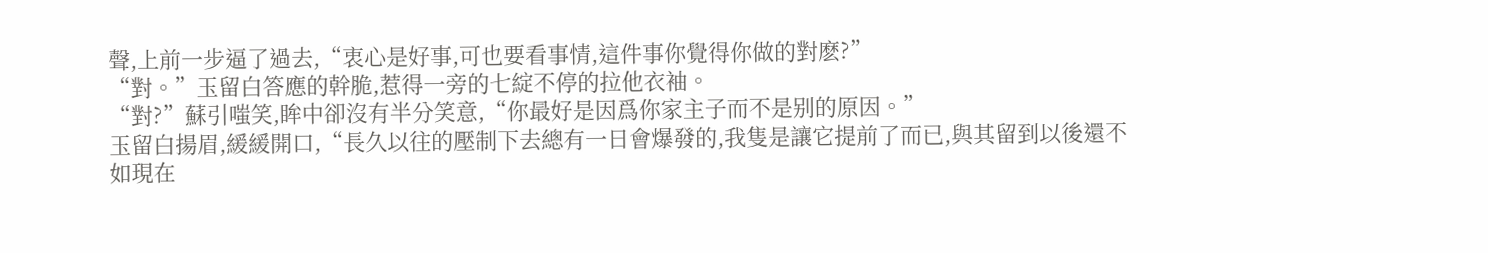聲,上前一步逼了過去,“衷心是好事,可也要看事情,這件事你覺得你做的對麽?”
“對。”玉留白答應的幹脆,惹得一旁的七綻不停的拉他衣袖。
“對?”蘇引嗤笑,眸中卻沒有半分笑意,“你最好是因爲你家主子而不是别的原因。”
玉留白揚眉,緩緩開口,“長久以往的壓制下去總有一日會爆發的,我隻是讓它提前了而已,與其留到以後還不如現在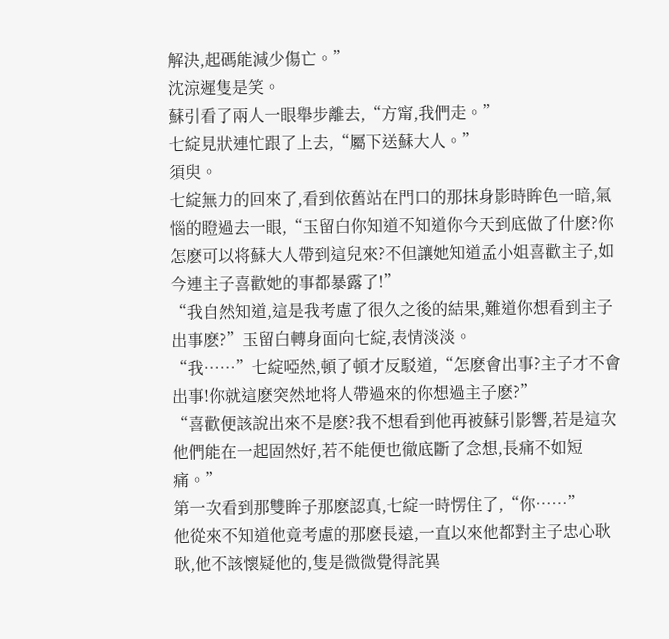解決,起碼能減少傷亡。”
沈涼遲隻是笑。
蘇引看了兩人一眼舉步離去,“方甯,我們走。”
七綻見狀連忙跟了上去,“屬下送蘇大人。”
須臾。
七綻無力的回來了,看到依舊站在門口的那抹身影時眸色一暗,氣惱的瞪過去一眼,“玉留白你知道不知道你今天到底做了什麽?你怎麽可以将蘇大人帶到這兒來?不但讓她知道孟小姐喜歡主子,如今連主子喜歡她的事都暴露了!”
“我自然知道,這是我考慮了很久之後的結果,難道你想看到主子出事麽?”玉留白轉身面向七綻,表情淡淡。
“我……”七綻啞然,頓了頓才反駁道,“怎麽會出事?主子才不會出事!你就這麽突然地将人帶過來的你想過主子麽?”
“喜歡便該說出來不是麽?我不想看到他再被蘇引影響,若是這次他們能在一起固然好,若不能便也徹底斷了念想,長痛不如短痛。”
第一次看到那雙眸子那麽認真,七綻一時愣住了,“你……”
他從來不知道他竟考慮的那麽長遠,一直以來他都對主子忠心耿耿,他不該懷疑他的,隻是微微覺得詫異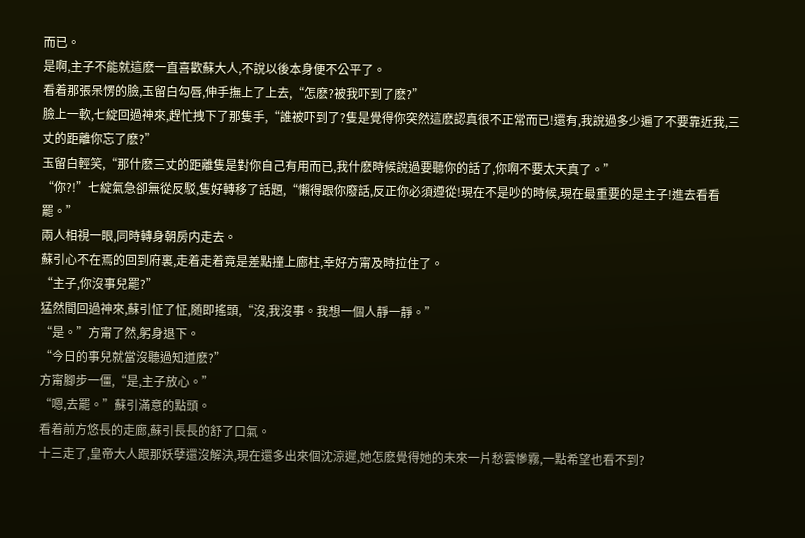而已。
是啊,主子不能就這麽一直喜歡蘇大人,不說以後本身便不公平了。
看着那張呆愣的臉,玉留白勾唇,伸手撫上了上去,“怎麽?被我吓到了麽?”
臉上一軟,七綻回過神來,趕忙拽下了那隻手,“誰被吓到了?隻是覺得你突然這麽認真很不正常而已!還有,我說過多少遍了不要靠近我,三丈的距離你忘了麽?”
玉留白輕笑,“那什麽三丈的距離隻是對你自己有用而已,我什麽時候說過要聽你的話了,你啊不要太天真了。”
“你?!”七綻氣急卻無從反駁,隻好轉移了話題,“懶得跟你廢話,反正你必須遵從!現在不是吵的時候,現在最重要的是主子!進去看看罷。”
兩人相視一眼,同時轉身朝房内走去。
蘇引心不在焉的回到府裏,走着走着竟是差點撞上廊柱,幸好方甯及時拉住了。
“主子,你沒事兒罷?”
猛然間回過神來,蘇引怔了怔,随即搖頭,“沒,我沒事。我想一個人靜一靜。”
“是。”方甯了然,躬身退下。
“今日的事兒就當沒聽過知道麽?”
方甯腳步一僵,“是,主子放心。”
“嗯,去罷。”蘇引滿意的點頭。
看着前方悠長的走廊,蘇引長長的舒了口氣。
十三走了,皇帝大人跟那妖孽還沒解決,現在還多出來個沈涼遲,她怎麽覺得她的未來一片愁雲慘霧,一點希望也看不到?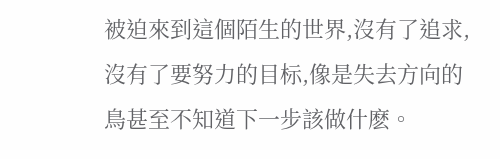被迫來到這個陌生的世界,沒有了追求,沒有了要努力的目标,像是失去方向的鳥甚至不知道下一步該做什麽。